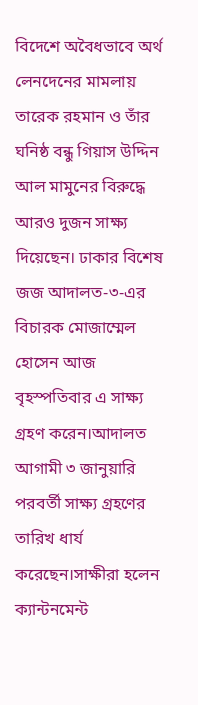বিদেশে অবৈধভাবে অর্থ লেনদেনের মামলায় তারেক রহমান ও তাঁর ঘনিষ্ঠ বন্ধু গিয়াস উদ্দিন আল মামুনের বিরুদ্ধে আরও দুজন সাক্ষ্য দিয়েছেন। ঢাকার বিশেষ জজ আদালত-৩-এর বিচারক মোজাম্মেল হোসেন আজ বৃহস্পতিবার এ সাক্ষ্য গ্রহণ করেন।আদালত আগামী ৩ জানুয়ারি পরবর্তী সাক্ষ্য গ্রহণের তারিখ ধার্য করেছেন।সাক্ষীরা হলেন ক্যান্টনমেন্ট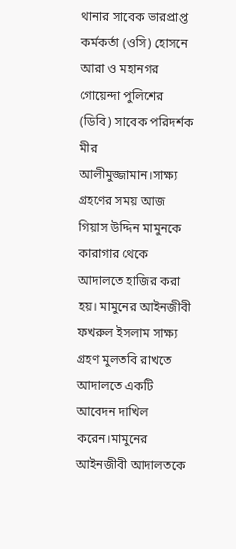থানার সাবেক ভারপ্রাপ্ত কর্মকর্তা (ওসি) হোসনে আরা ও মহানগর গোয়েন্দা পুলিশের (ডিবি) সাবেক পরিদর্শক মীর আলীমুজ্জামান।সাক্ষ্য গ্রহণের সময় আজ গিয়াস উদ্দিন মামুনকে কারাগার থেকে আদালতে হাজির করা হয়। মামুনের আইনজীবী ফখরুল ইসলাম সাক্ষ্য গ্রহণ মুলতবি রাখতে আদালতে একটি আবেদন দাখিল করেন।মামুনের আইনজীবী আদালতকে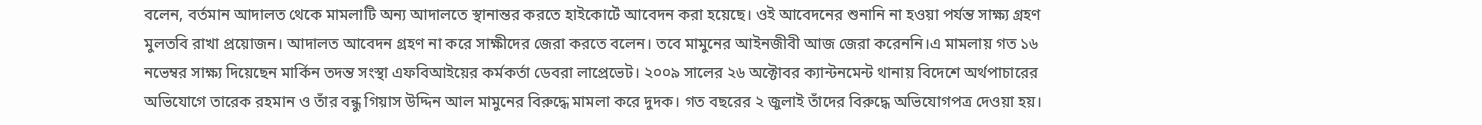বলেন, বর্তমান আদালত থেকে মামলাটি অন্য আদালতে স্থানান্তর করতে হাইকোর্টে আবেদন করা হয়েছে। ওই আবেদনের শুনানি না হওয়া পর্যন্ত সাক্ষ্য গ্রহণ মুলতবি রাখা প্রয়োজন। আদালত আবেদন গ্রহণ না করে সাক্ষীদের জেরা করতে বলেন। তবে মামুনের আইনজীবী আজ জেরা করেননি।এ মামলায় গত ১৬ নভেম্বর সাক্ষ্য দিয়েছেন মার্কিন তদন্ত সংস্থা এফবিআইয়ের কর্মকর্তা ডেবরা লাপ্রেভেট। ২০০৯ সালের ২৬ অক্টোবর ক্যান্টনমেন্ট থানায় বিদেশে অর্থপাচারের অভিযোগে তারেক রহমান ও তাঁর বন্ধু গিয়াস উদ্দিন আল মামুনের বিরুদ্ধে মামলা করে দুদক। গত বছরের ২ জুলাই তাঁদের বিরুদ্ধে অভিযোগপত্র দেওয়া হয়।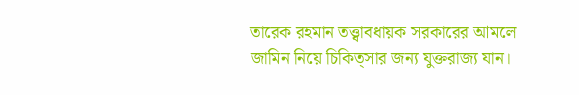তারেক রহমান তত্ত্বাবধায়ক সরকারের আমলে জামিন নিয়ে চিকিত্সার জন্য যুক্তরাজ্য যান।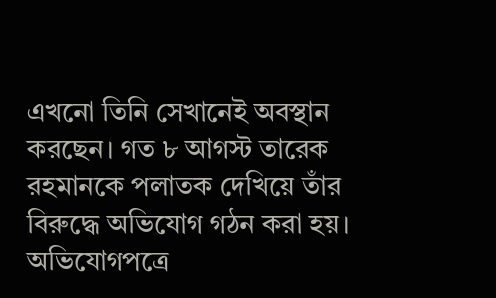এখনো তিনি সেখানেই অবস্থান করছেন। গত ৮ আগস্ট তারেক রহমানকে পলাতক দেখিয়ে তাঁর বিরুদ্ধে অভিযোগ গঠন করা হয়। অভিযোগপত্রে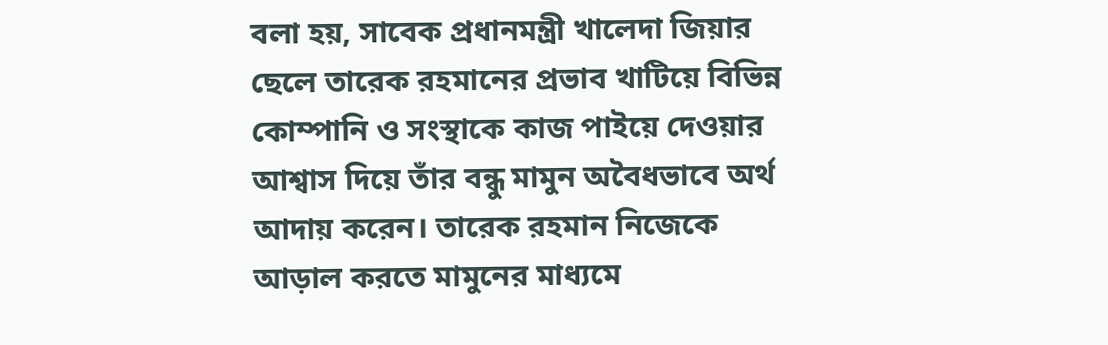বলা হয়, সাবেক প্রধানমন্ত্রী খালেদা জিয়ার ছেলে তারেক রহমানের প্রভাব খাটিয়ে বিভিন্ন কোম্পানি ও সংস্থাকে কাজ পাইয়ে দেওয়ার আশ্বাস দিয়ে তাঁর বন্ধু মামুন অবৈধভাবে অর্থ আদায় করেন। তারেক রহমান নিজেকে আড়াল করতে মামুনের মাধ্যমে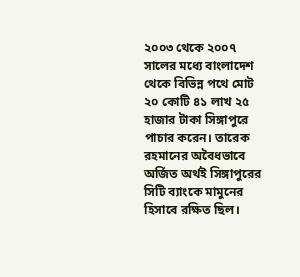২০০৩ থেকে ২০০৭ সালের মধ্যে বাংলাদেশ থেকে বিভিন্ন পথে মোট ২০ কোটি ৪১ লাখ ২৫ হাজার টাকা সিঙ্গাপুরে পাচার করেন। তারেক রহমানের অবৈধভাবে অর্জিত অর্থই সিঙ্গাপুরের সিটি ব্যাংকে মামুনের হিসাবে রক্ষিত ছিল।